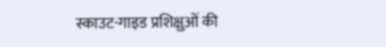स्काउट-गाइड प्रशिक्षुओं की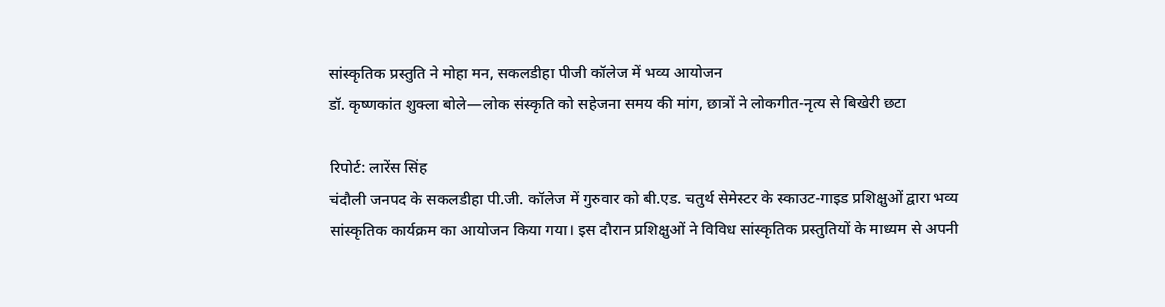सांस्कृतिक प्रस्तुति ने मोहा मन, सकलडीहा पीजी कॉलेज में भव्य आयोजन
डॉ. कृष्णकांत शुक्ला बोले—लोक संस्कृति को सहेजना समय की मांग, छात्रों ने लोकगीत-नृत्य से बिखेरी छटा

रिपोर्ट: लारेंस सिंह
चंदौली जनपद के सकलडीहा पी.जी. कॉलेज में गुरुवार को बी.एड. चतुर्थ सेमेस्टर के स्काउट-गाइड प्रशिक्षुओं द्वारा भव्य सांस्कृतिक कार्यक्रम का आयोजन किया गया। इस दौरान प्रशिक्षुओं ने विविध सांस्कृतिक प्रस्तुतियों के माध्यम से अपनी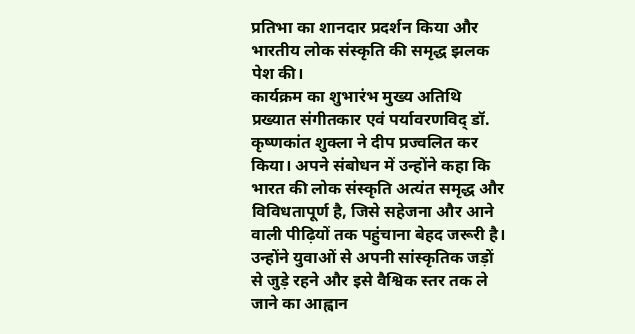प्रतिभा का शानदार प्रदर्शन किया और भारतीय लोक संस्कृति की समृद्ध झलक पेश की।
कार्यक्रम का शुभारंभ मुख्य अतिथि प्रख्यात संगीतकार एवं पर्यावरणविद् डॉ. कृष्णकांत शुक्ला ने दीप प्रज्वलित कर किया। अपने संबोधन में उन्होंने कहा कि भारत की लोक संस्कृति अत्यंत समृद्ध और विविधतापूर्ण है, जिसे सहेजना और आने वाली पीढ़ियों तक पहुंचाना बेहद जरूरी है। उन्होंने युवाओं से अपनी सांस्कृतिक जड़ों से जुड़े रहने और इसे वैश्विक स्तर तक ले जाने का आह्वान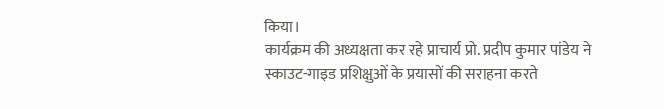किया।
कार्यक्रम की अध्यक्षता कर रहे प्राचार्य प्रो. प्रदीप कुमार पांडेय ने स्काउट-गाइड प्रशिक्षुओं के प्रयासों की सराहना करते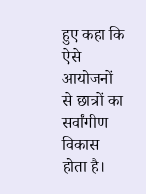हुए कहा कि ऐसे आयोजनों से छात्रों का सर्वांगीण विकास होता है।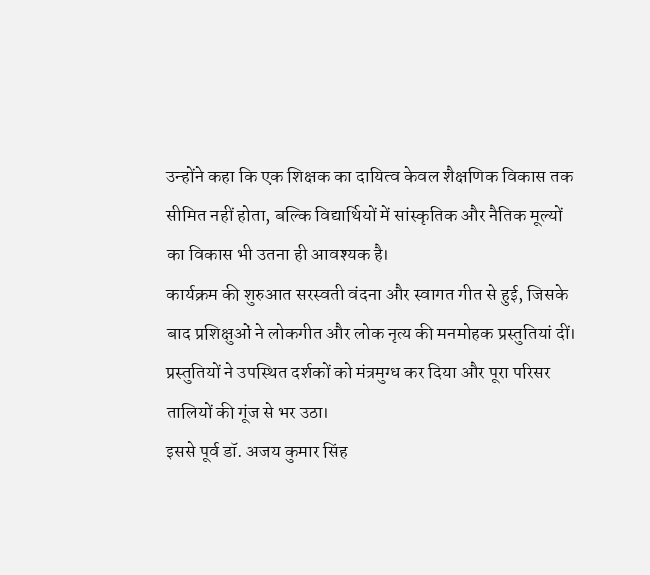उन्होंने कहा कि एक शिक्षक का दायित्व केवल शैक्षणिक विकास तक सीमित नहीं होता, बल्कि विद्यार्थियों में सांस्कृतिक और नैतिक मूल्यों का विकास भी उतना ही आवश्यक है।
कार्यक्रम की शुरुआत सरस्वती वंदना और स्वागत गीत से हुई, जिसके बाद प्रशिक्षुओं ने लोकगीत और लोक नृत्य की मनमोहक प्रस्तुतियां दीं। प्रस्तुतियों ने उपस्थित दर्शकों को मंत्रमुग्ध कर दिया और पूरा परिसर तालियों की गूंज से भर उठा।
इससे पूर्व डॉ. अजय कुमार सिंह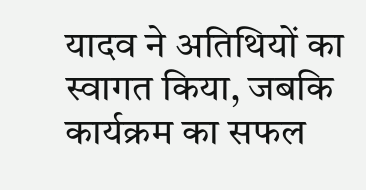यादव ने अतिथियों का स्वागत किया, जबकि कार्यक्रम का सफल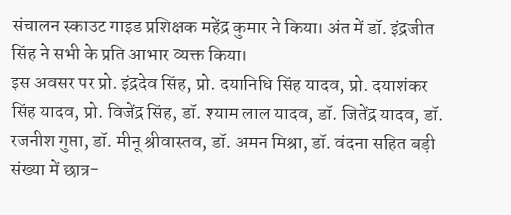संचालन स्काउट गाइड प्रशिक्षक महेंद्र कुमार ने किया। अंत में डॉ. इंद्रजीत सिंह ने सभी के प्रति आभार व्यक्त किया।
इस अवसर पर प्रो. इंद्रदेव सिंह, प्रो. दयानिधि सिंह यादव, प्रो. दयाशंकर सिंह यादव, प्रो. विजेंद्र सिंह, डॉ. श्याम लाल यादव, डॉ. जितेंद्र यादव, डॉ. रजनीश गुप्ता, डॉ. मीनू श्रीवास्तव, डॉ. अमन मिश्रा, डॉ. वंदना सहित बड़ी संख्या में छात्र-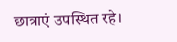छात्राएं उपस्थित रहे।